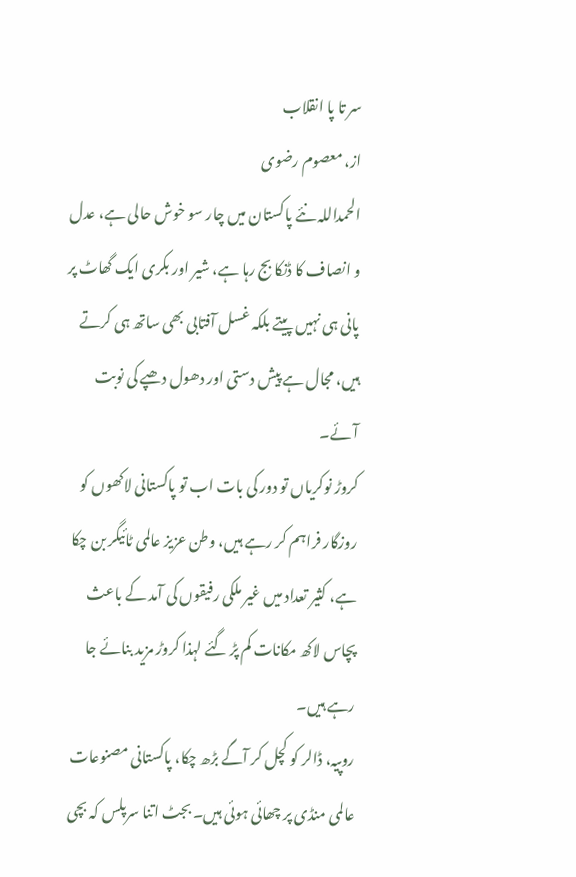سر تا پا انقلاب
از، معصوم رضوی
الحمداللہ نئے پاکستان میں چار سو خوش حالی ہے، عدل و انصاف کا ڈنکا بج رہا ہے، شیر اور بکری ایک گھاٹ پر پانی ہی نہیں پیتے بلکہ غسل آفتابی بھی ساتھ ہی کرتے ہیں، مجال ہے پیش دستی اور دھول دھپے کی نوبت آئے۔
کروڑ نوکریاں تو دور کی بات اب تو پاکستانی لاکھوں کو روزگار فراہم کر رہے ہیں، وطن عزیز عالمی ٹائیگر بن چکا ہے، کثیر تعداد میں غیر ملکی رفیقوں کی آمد کے باعث پچاس لاکھ مکانات کم پڑ گئے لہذا کروڑ مزید بنائے جا رہے ہیں۔
روپیہ، ڈالر کو کچل کر آگے بڑھ چکا، پاکستانی مصنوعات عالمی منڈی پر چھائی ہوئی ہیں۔ بجٹ اتنا سرپلس کہ بچی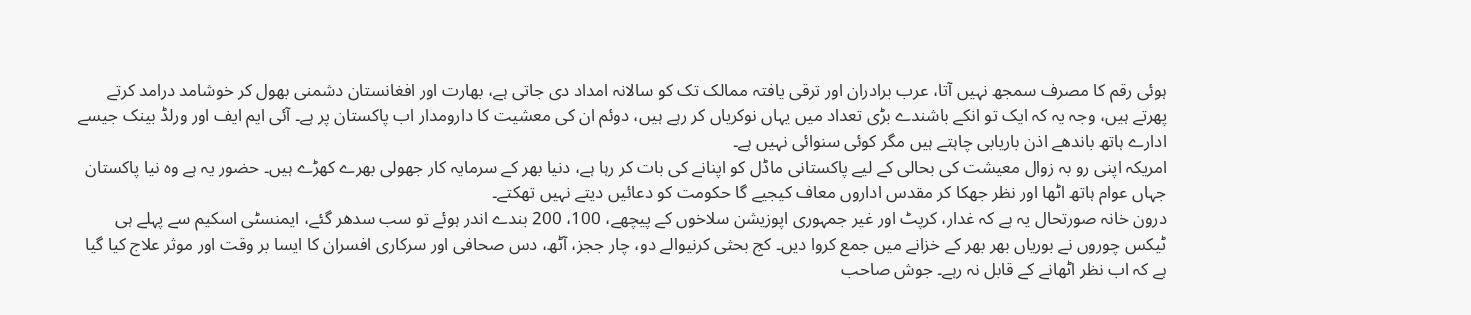ہوئی رقم کا مصرف سمجھ نہیں آتا، عرب برادران اور ترقی یافتہ ممالک تک کو سالانہ امداد دی جاتی ہے، بھارت اور افغانستان دشمنی بھول کر خوشامد درامد کرتے پھرتے ہیں، وجہ یہ کہ ایک تو انکے باشندے بڑی تعداد میں یہاں نوکریاں کر رہے ہیں، دوئم ان کی معشیت کا دارومدار اب پاکستان پر ہے۔ آئی ایم ایف اور ورلڈ بینک جیسے ادارے ہاتھ باندھے اذن باریابی چاہتے ہیں مگر کوئی سنوائی نہیں ہے۔
امریکہ اپنی رو بہ زوال معیشت کی بحالی کے لیے پاکستانی ماڈل کو اپنانے کی بات کر رہا ہے، دنیا بھر کے سرمایہ کار جھولی بھرے کھڑے ہیں۔ حضور یہ ہے وہ نیا پاکستان جہاں عوام ہاتھ اٹھا اور نظر جھکا کر مقدس اداروں معاف کیجیے گا حکومت کو دعائیں دیتے نہیں تھکتے۔
درون خانہ صورتحال یہ ہے کہ غدار، کرپٹ اور غیر جمہوری اپوزیشن سلاخوں کے پیچھے، 100، 200 بندے اندر ہوئے تو سب سدھر گئے، ایمنسٹی اسکیم سے پہلے ہی ٹیکس چوروں نے بوریاں بھر بھر کے خزانے میں جمع کروا دیں۔ کج بحثی کرنیوالے دو، چار ججز، آٹھ، دس صحافی اور سرکاری افسران کا ایسا بر وقت اور موثر علاج کیا گیا ہے کہ اب نظر اٹھانے کے قابل نہ رہے۔ جوش صاحب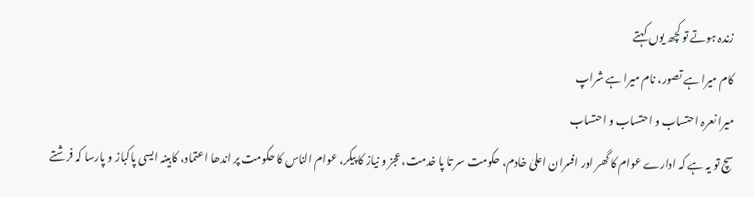زندہ ہوتے تو کچھ یوں کہتے
کام میرا ہے تصور، نام میرا ہے شراپ
میرا نعرہ احتساب و احتساب و احتساب
سچ تو یہ ہے کہ ادارے عوام کا گھر اور افسران اعلیٰ خادم، حکومت سر تا پا خدمت، عجز و نیاز کا پیکر، عوام الناس کا حکومت پر اندھا اعتماد، کابینہ ایسی پاکباز و پارسا کہ فرشتے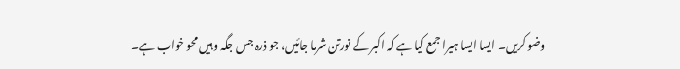وضو کریں۔ ایسا ایسا ہیرا جمع کیا ہے کہ اکبر کے نورتن شرما جائیں، جو ذرہ جس جگہ وہیں محو خواب ہے۔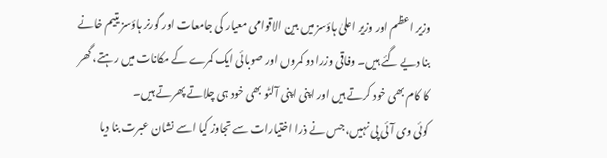وزیر اعظم اور وزیر اعلیٰ ہاؤسز میں بین الاقوامی معیار کی جامعات اور گورنر ہاؤسز یتیم خانے بنا دیے گئے ہیں۔ وفاقی وزرا دو کمروں اور صوبائی ایک کمرے کے مکانات میں رہتے، گھر کا کام بھی خود کرتے ہیں اور اپنی اپنی آلٹو بھی خود ہی چلاتے پھرتے ہیں۔
کوئی وی آئی پی نہیں، جس نے ذرا اختیارات سے تجاوز کیا اسے نشان عبرت بنا دیا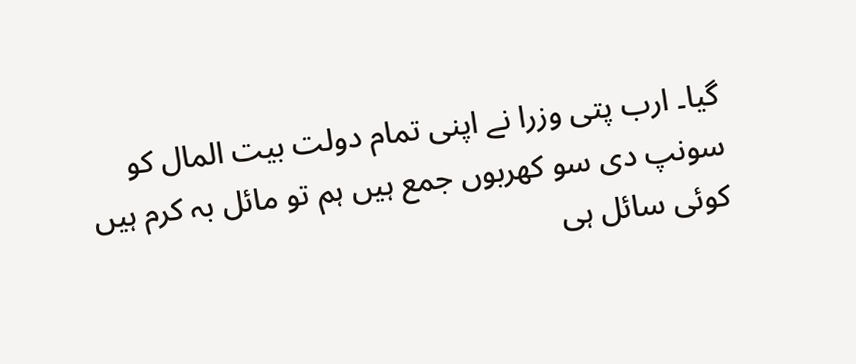گیا۔ ارب پتی وزرا نے اپنی تمام دولت بیت المال کو سونپ دی سو کھربوں جمع ہیں ہم تو مائل بہ کرم ہیں کوئی سائل ہی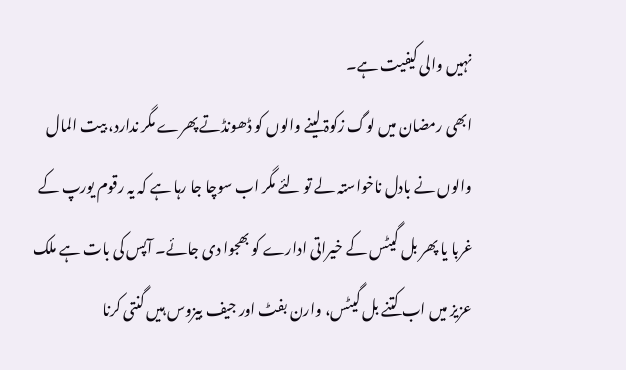نہیں والی کیفیت ہے۔
ابھی رمضان میں لوگ زکوۃ لینے والوں کو ڈھونڈتے پھرے مگر ندارد، بیت المال والوں نے بادل ناخواستہ لے تو لئے مگر اب سوچا جا رہا ہے کہ یہ رقوم یورپ کے غربا یا پھر بل گیٹس کے خیراتی ادارے کو بھجوا دی جائے۔ آپس کی بات ہے ملک عزیز میں اب کتنے بل گیٹس، وارن بفٹ اور جیف بیزوس ہیں گنتی کرنا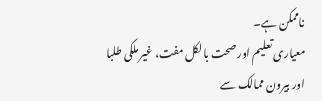ناممکن ہے۔
معیاری تعلیم اور صحت بالکل مفت، غیر ملکی طلبا اور بیرون ممالک سے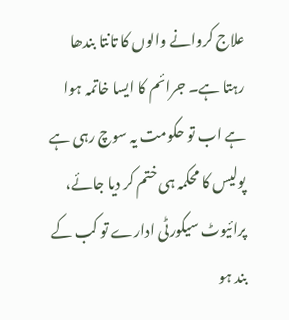علاج کروانے والوں کا تانتا بندھا رہتا ہے۔ جرائم کا ایسا خاتمہ ہوا ہے اب تو حکومت یہ سوچ رہی ہے پولیس کا محکمہ ہی ختم کر دیا جائے، پرائیوٹ سیکورٹی ادارے تو کب کے بند ہو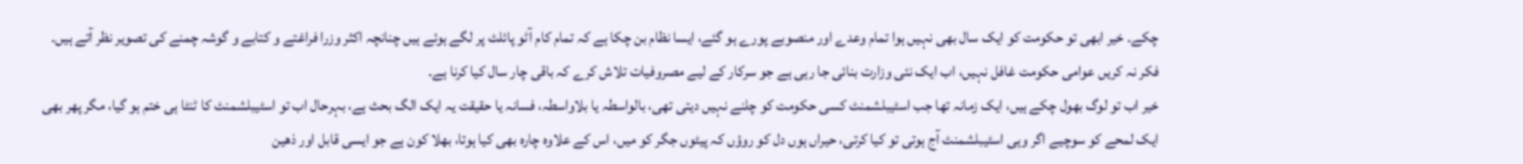چکے۔ خیر ابھی تو حکومت کو ایک سال بھی نہیں ہوا تمام وعدے اور منصوبے پورے ہو گئے، ایسا نظام بن چکا ہے کہ تمام کام آٹو پائلٹ پر لگے ہوئے ہیں چنانچہ اکثر وزرا فراغتے و کتابے و گوشہ چمنے کی تصویر نظر آتے ہیں۔
فکر نہ کریں عوامی حکومت غافل نہیں، اب ایک نئی وزارت بنائی جا رہی ہے جو سرکار کے لیے مصروفیات تلاش کرے کہ باقی چار سال کیا کرنا ہے۔
خیر اب تو لوگ بھول چکے ہیں، ایک زمانہ تھا جب اسٹیبلشمنٹ کسی حکومت کو چلنے نہیں دیتی تھی، بالواسطہ یا بلاواسطہ، فسانہ یا حقیقت یہ ایک الگ بحث ہے، بہرحال اب تو اسٹیبلشمنٹ کا ٹنٹا ہی ختم ہو گیا، مگر پھر بھی ایک لمحے کو سوچیے اگر وہی اسٹیبلشمنٹ آج ہوتی تو کیا کرتی، حیراں ہوں دل کو روؤں کہ پیٹوں جگر کو میں، اس کے علاوہ چارہ بھی کیا ہوتا، بھلا کون ہے جو ایسی قابل اور ذھین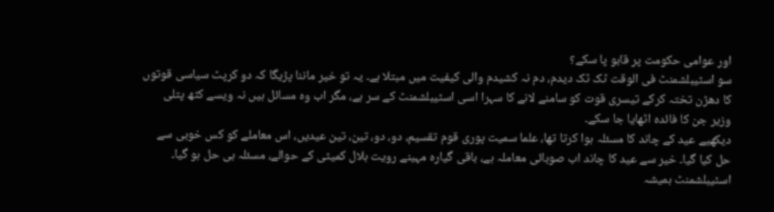اور عوامی حکومت پر قابو پا سکے؟
سو اسٹیبلشمنٹ فی الوقت ٹک ٹک دیدم، دم نہ کشیدم والی کیفیت میں مبتلا ہے۔ یہ تو خیر ماننا پڑیگا کہ دو کرپٹ سیاسی قوتوں کا دھڑن تختہ کرکے تیسری قوت کو سامنے لانے کا سہرا اسی اسٹیبلشمنٹ کے سر ہے، مگر اب وہ مسائل ہیں نہ ویسے کٹھ پتلی وزیر جن کا فائدہ اٹھایا جا سکے۔
دیکھیے عید کے چاند کا مسئلہ ہوا کرتا تھا، علما سمیت پوری قوم تقسیم، دو، دو، تین، تین عیدیں، اس معاملے کو کس خوبی سے حل کیا گیا۔ خیر سے عید کا چاند اب صوبائی معاملہ ہے، باقی گیارہ مہینے رویت ہلال کمیٹی کے حوالے، مسئلہ ہی حل ہو گیا۔
اسٹیبلشمنٹ ہمیشہ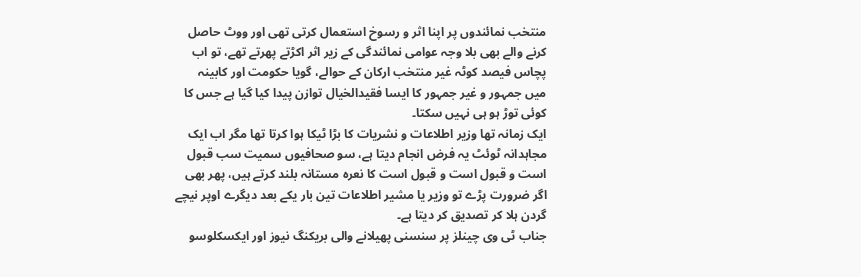منتخب نمائندوں پر اپنا اثر و رسوخ استعمال کرتی تھی اور ووٹ حاصل کرنے والے بھی بلا وجہ عوامی نمائندگی کے زیر اثر اکڑتے پھرتے تھے، تو اب پچاس فیصد کوٹہ غیر منتخب ارکان کے حوالے، گویا حکومت اور کابینہ میں جمہور و غیر جمہور کا ایسا فقیدالخیال توازن پیدا کیا گیا ہے جس کا کوئی توڑ ہو ہی نہیں سکتا۔
ایک زمانہ تھا وزیر اطلاعات و نشریات کا بڑا ٹیکا ہوا کرتا تھا مگر اب ایک مجاہدانہ ٹوئٹ یہ فرض انجام دیتا ہے، سو صحافیوں سمیت سب قبول است و قبول است و قبول است کا نعرہ مستانہ بلند کرتے ہیں، پھر بھی اگر ضرورت پڑے تو وزیر یا مشیر اطلاعات تین بار یکے بعد دیگرے اوپر نیچے گردن ہلا کر تصدیق کر دیتا ہے۔
جناب ٹی وی چینلز پر سنسنی پھیلانے والی بریکنگ نیوز اور ایکسکلوسو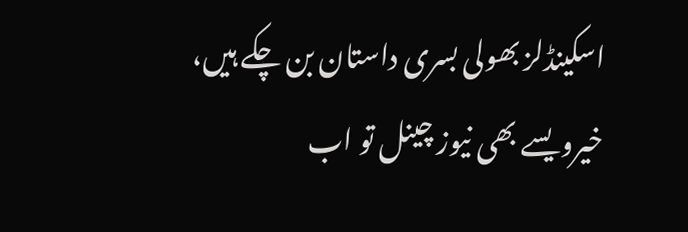اسکینڈلز بھولی بسری داستان بن چکے ہیں، خیرویسے بھی نیوز چینل تو اب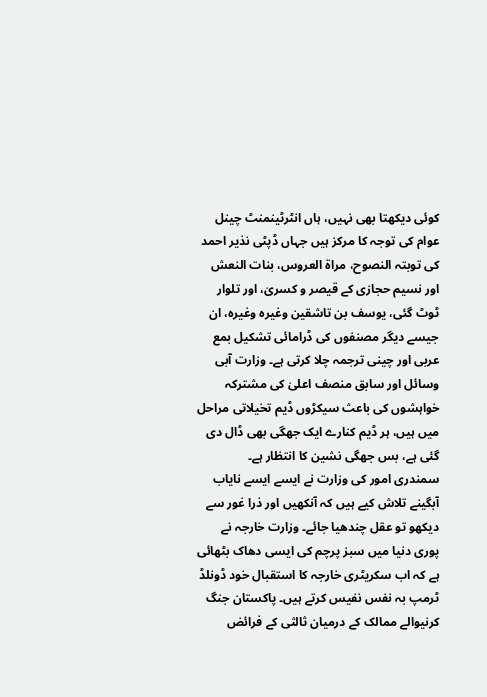کوئی دیکھتا بھی نہیں، ہاں انٹرٹینمنٹ چینل عوام کی توجہ کا مرکز ہیں جہاں ڈپٹی نذیر احمد کی توبتہ النصوح، مراۃ العروس، بنات النعش اور نسیم حجازی کے قیصر و کسریٰ، اور تلوار ٹوٹ گئی، یوسف بن تاشقین وغیرہ وغیرہ، ان جیسے دیگر مصنفوں کی ڈرامائی تشکیل بمع عربی اور چینی ترجمہ چلا کرتی ہے۔ وزارت آبی وسائل اور سابق منصف اعلیٰ کی مشترکہ خواہشوں کی باعث سیکڑوں ڈیم تخیلاتی مراحل میں ہیں، ہر ڈیم کنارے ایک جھگی بھی ڈال دی گئی ہے، بس جھگی نشین کا انتظار ہے۔
سمندری امور کی وزارت نے ایسے ایسے نایاب آبگینے تلاش کیے ہیں کہ آنکھیں اور ذرا غور سے دیکھو تو عقل چندھیا جائے۔ وزارت خارجہ نے پوری دنیا میں سبز پرچم کی ایسی دھاک بٹھائی ہے کہ اب سکریٹری خارجہ کا استقبال خود ڈونلڈ ٹرمپ بہ نفس نفیس کرتے ہیں۔ پاکستان جنگ کرنیوالے ممالک کے درمیان ثالثی کے فرائض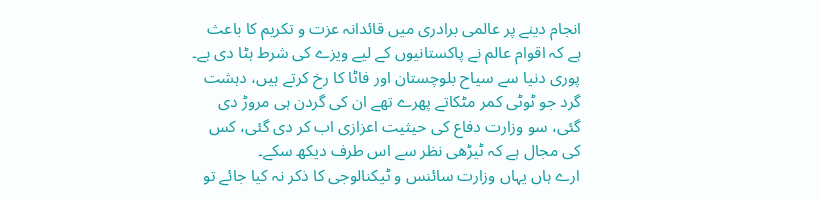انجام دینے پر عالمی برادری میں قائدانہ عزت و تکریم کا باعث ہے کہ اقوام عالم نے پاکستانیوں کے لیے ویزے کی شرط ہٹا دی ہے۔
پوری دنیا سے سیاح بلوچستان اور فاٹا کا رخ کرتے ہیں، دہشت گرد جو ٹوٹی کمر مٹکاتے پھرے تھے ان کی گردن ہی مروڑ دی گئی، سو وزارت دفاع کی حیثیت اعزازی اب کر دی گئی، کس کی مجال ہے کہ ٹیڑھی نظر سے اس طرف دیکھ سکے۔
ارے ہاں یہاں وزارت سائنس و ٹیکنالوجی کا ذکر نہ کیا جائے تو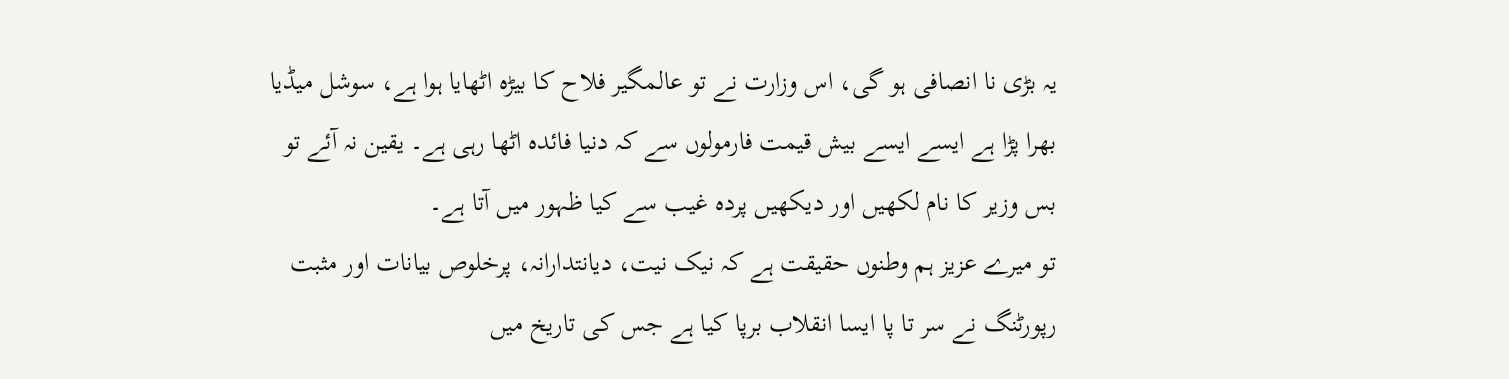یہ بڑی نا انصافی ہو گی، اس وزارت نے تو عالمگیر فلاح کا بیڑہ اٹھایا ہوا ہے، سوشل میڈیا بھرا پڑا ہے ایسے ایسے بیش قیمت فارمولوں سے کہ دنیا فائدہ اٹھا رہی ہے۔ یقین نہ آئے تو بس وزیر کا نام لکھیں اور دیکھیں پردہ غیب سے کیا ظہور میں آتا ہے۔
تو میرے عزیز ہم وطنوں حقیقت ہے کہ نیک نیت، دیانتدارانہ، پرخلوص بیانات اور مثبت رپورٹنگ نے سر تا پا ایسا انقلاب برپا کیا ہے جس کی تاریخ میں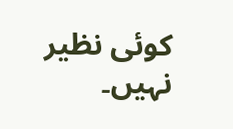کوئی نظیر نہیں۔